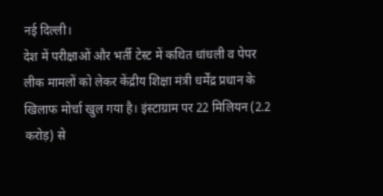नई दिल्ली।
देश में परीक्षाओं और भर्ती टेस्ट में कथित धांधली व पेपर लीक मामलों को लेकर केंद्रीय शिक्षा मंत्री धर्मेंद्र प्रधान के खिलाफ मोर्चा खुल गया है। इंस्टाग्राम पर 22 मिलियन (2.2 करोड़) से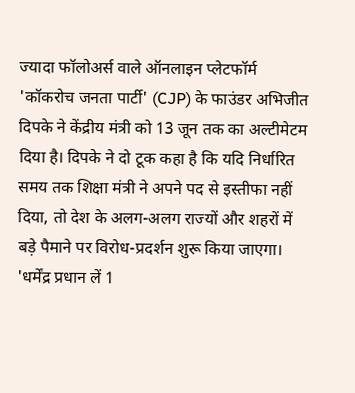ज्यादा फॉलोअर्स वाले ऑनलाइन प्लेटफॉर्म 'कॉकरोच जनता पार्टी' (CJP) के फाउंडर अभिजीत दिपके ने केंद्रीय मंत्री को 13 जून तक का अल्टीमेटम दिया है। दिपके ने दो टूक कहा है कि यदि निर्धारित समय तक शिक्षा मंत्री ने अपने पद से इस्तीफा नहीं दिया, तो देश के अलग-अलग राज्यों और शहरों में बड़े पैमाने पर विरोध-प्रदर्शन शुरू किया जाएगा।
'धर्मेंद्र प्रधान लें 1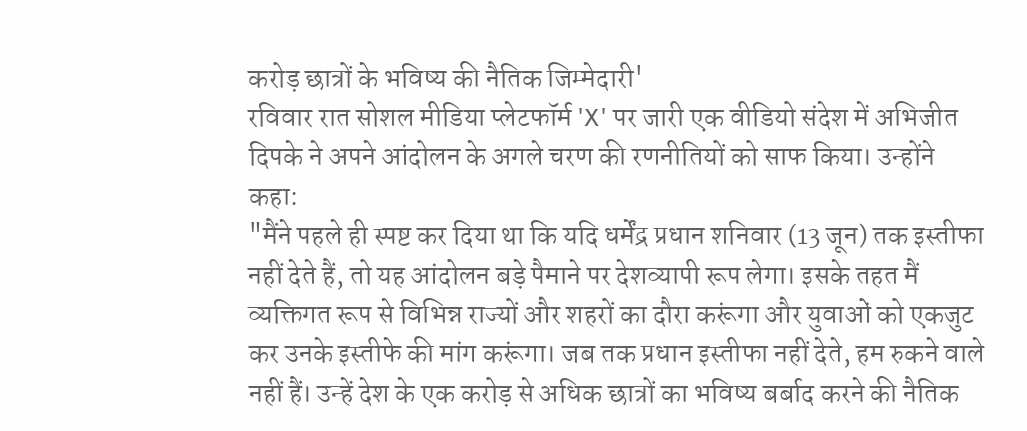करोड़ छात्रों के भविष्य की नैतिक जिम्मेदारी'
रविवार रात सोशल मीडिया प्लेटफॉर्म 'X' पर जारी एक वीडियो संदेश में अभिजीत दिपके ने अपने आंदोलन के अगले चरण की रणनीतियों को साफ किया। उन्होंने कहा:
"मैंने पहले ही स्पष्ट कर दिया था कि यदि धर्मेंद्र प्रधान शनिवार (13 जून) तक इस्तीफा नहीं देते हैं, तो यह आंदोलन बड़े पैमाने पर देशव्यापी रूप लेगा। इसके तहत मैं व्यक्तिगत रूप से विभिन्न राज्यों और शहरों का दौरा करूंगा और युवाओं को एकजुट कर उनके इस्तीफे की मांग करूंगा। जब तक प्रधान इस्तीफा नहीं देते, हम रुकने वाले नहीं हैं। उन्हें देश के एक करोड़ से अधिक छात्रों का भविष्य बर्बाद करने की नैतिक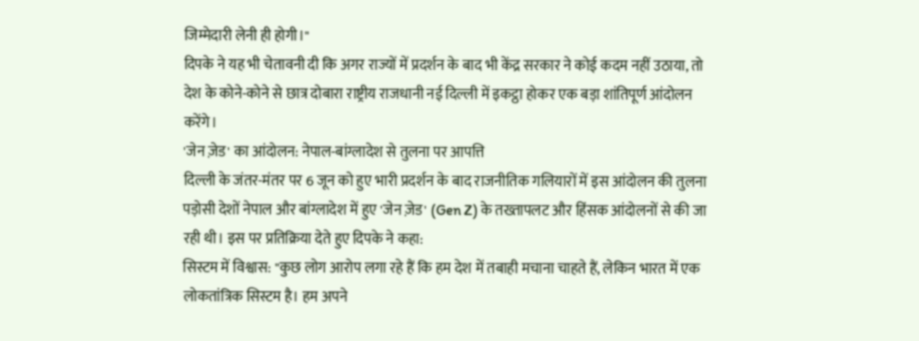जिम्मेदारी लेनी ही होगी।"
दिपके ने यह भी चेतावनी दी कि अगर राज्यों में प्रदर्शन के बाद भी केंद्र सरकार ने कोई कदम नहीं उठाया, तो देश के कोने-कोने से छात्र दोबारा राष्ट्रीय राजधानी नई दिल्ली में इकट्ठा होकर एक बड़ा शांतिपूर्ण आंदोलन करेंगे।
'जेन ज़ेड' का आंदोलन: नेपाल-बांग्लादेश से तुलना पर आपत्ति
दिल्ली के जंतर-मंतर पर 6 जून को हुए भारी प्रदर्शन के बाद राजनीतिक गलियारों में इस आंदोलन की तुलना पड़ोसी देशों नेपाल और बांग्लादेश में हुए 'जेन ज़ेड' (Gen Z) के तख्तापलट और हिंसक आंदोलनों से की जा रही थी। इस पर प्रतिक्रिया देते हुए दिपके ने कहा:
सिस्टम में विश्वास: "कुछ लोग आरोप लगा रहे हैं कि हम देश में तबाही मचाना चाहते हैं, लेकिन भारत में एक लोकतांत्रिक सिस्टम है। हम अपने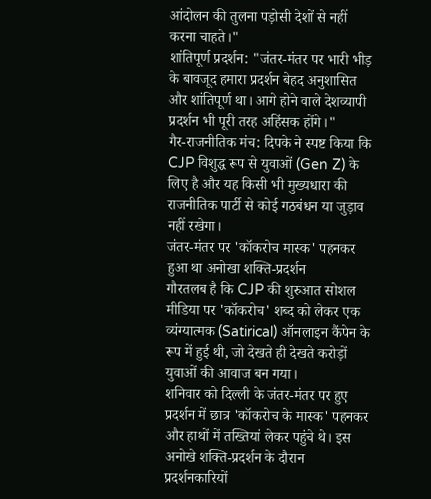आंदोलन की तुलना पड़ोसी देशों से नहीं करना चाहते।"
शांतिपूर्ण प्रदर्शन: "जंतर-मंतर पर भारी भीड़ के बावजूद हमारा प्रदर्शन बेहद अनुशासित और शांतिपूर्ण था। आगे होने वाले देशव्यापी प्रदर्शन भी पूरी तरह अहिंसक होंगे।"
गैर-राजनीतिक मंच: दिपके ने स्पष्ट किया कि CJP विशुद्ध रूप से युवाओं (Gen Z) के लिए है और यह किसी भी मुख्यधारा की राजनीतिक पार्टी से कोई गठबंधन या जुड़ाव नहीं रखेगा।
जंतर-मंतर पर 'कॉकरोच मास्क' पहनकर हुआ था अनोखा शक्ति-प्रदर्शन
गौरतलब है कि CJP की शुरुआत सोशल मीडिया पर 'कॉकरोच' शब्द को लेकर एक व्यंग्यात्मक (Satirical) ऑनलाइन कैंपेन के रूप में हुई थी, जो देखते ही देखते करोड़ों युवाओं की आवाज बन गया।
शनिवार को दिल्ली के जंतर-मंतर पर हुए प्रदर्शन में छात्र 'कॉकरोच के मास्क' पहनकर और हाथों में तख्तियां लेकर पहुंचे थे। इस अनोखे शक्ति-प्रदर्शन के दौरान प्रदर्शनकारियों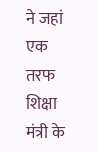ने जहां एक तरफ शिक्षा मंत्री के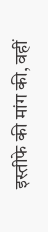इस्तीफे की मांग की, वहीं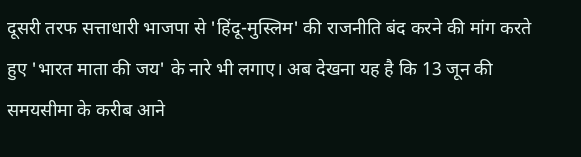दूसरी तरफ सत्ताधारी भाजपा से 'हिंदू-मुस्लिम' की राजनीति बंद करने की मांग करते हुए 'भारत माता की जय' के नारे भी लगाए। अब देखना यह है कि 13 जून की समयसीमा के करीब आने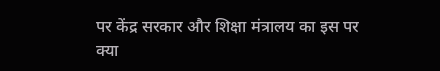पर केंद्र सरकार और शिक्षा मंत्रालय का इस पर क्या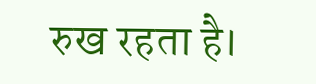रुख रहता है।